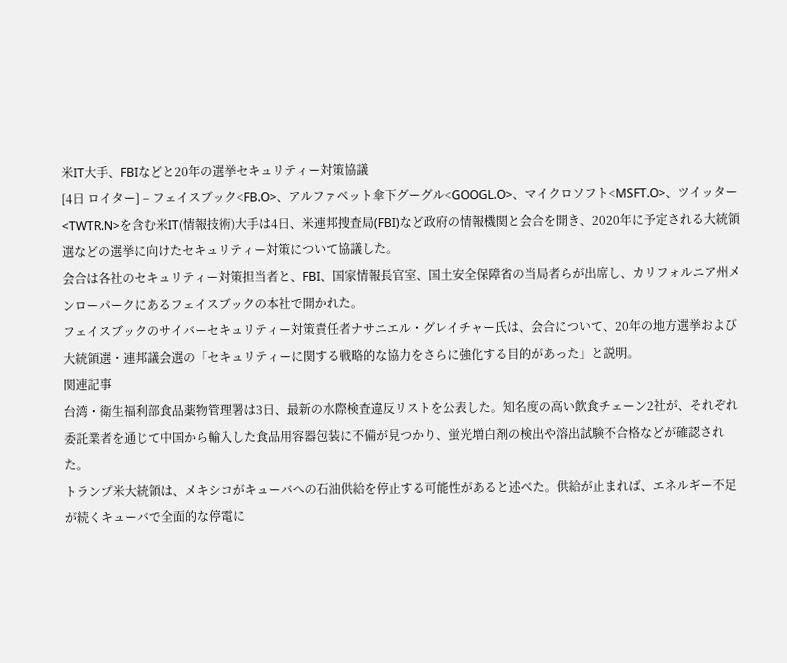米IT大手、FBIなどと20年の選挙セキュリティー対策協議
[4日 ロイター] – フェイスブック<FB.O>、アルファベット傘下グーグル<GOOGL.O>、マイクロソフト<MSFT.O>、ツイッター<TWTR.N>を含む米IT(情報技術)大手は4日、米連邦捜査局(FBI)など政府の情報機関と会合を開き、2020年に予定される大統領選などの選挙に向けたセキュリティー対策について協議した。
会合は各社のセキュリティー対策担当者と、FBI、国家情報長官室、国土安全保障省の当局者らが出席し、カリフォルニア州メンローパークにあるフェイスブックの本社で開かれた。
フェイスブックのサイバーセキュリティー対策責任者ナサニエル・グレイチャー氏は、会合について、20年の地方選挙および大統領選・連邦議会選の「セキュリティーに関する戦略的な協力をさらに強化する目的があった」と説明。
関連記事
台湾・衛生福利部食品薬物管理署は3日、最新の水際検査違反リストを公表した。知名度の高い飲食チェーン2社が、それぞれ委託業者を通じて中国から輸入した食品用容器包装に不備が見つかり、蛍光増白剤の検出や溶出試験不合格などが確認された。
トランプ米大統領は、メキシコがキューバへの石油供給を停止する可能性があると述べた。供給が止まれば、エネルギー不足が続くキューバで全面的な停電に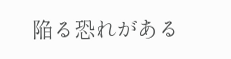陥る恐れがある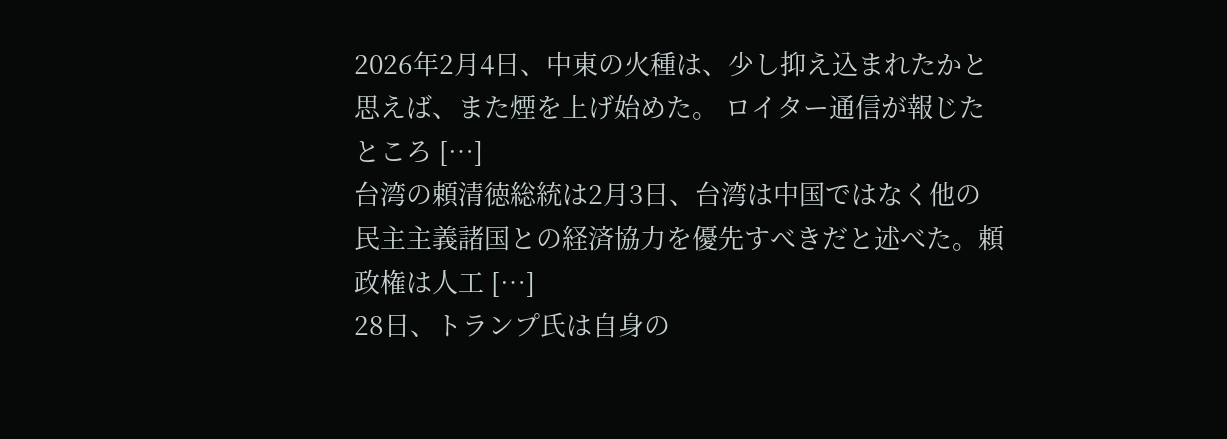2026年2月4日、中東の火種は、少し抑え込まれたかと思えば、また煙を上げ始めた。 ロイター通信が報じたところ […]
台湾の頼清徳総統は2月3日、台湾は中国ではなく他の民主主義諸国との経済協力を優先すべきだと述べた。頼政権は人工 […]
28日、トランプ氏は自身の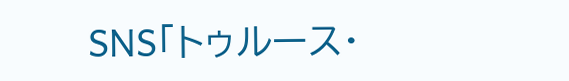SNS「トゥルース・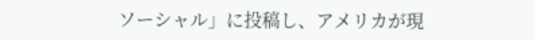ソーシャル」に投稿し、アメリカが現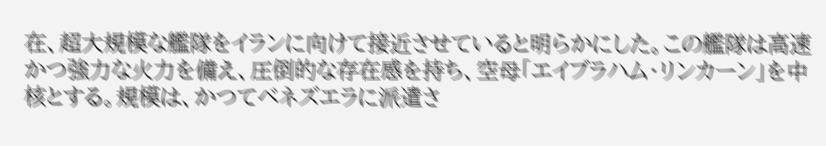在、超大規模な艦隊をイランに向けて接近させていると明らかにした。この艦隊は高速かつ強力な火力を備え、圧倒的な存在感を持ち、空母「エイブラハム・リンカーン」を中核とする。規模は、かつてベネズエラに派遣さ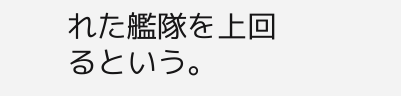れた艦隊を上回るという。